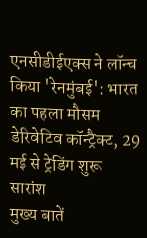एनसीडीईएक्स ने लॉन्च किया 'रेनमुंबई': भारत का पहला मौसम डेरिवेटिव कॉन्ट्रैक्ट, 29 मई से ट्रेडिंग शुरू
सारांश
मुख्य बातें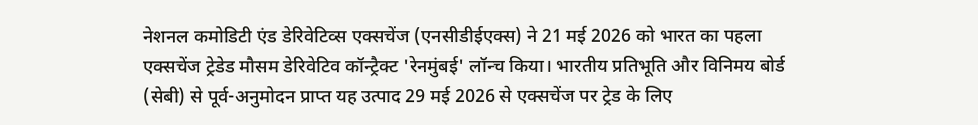नेशनल कमोडिटी एंड डेरिवेटिव्स एक्सचेंज (एनसीडीईएक्स) ने 21 मई 2026 को भारत का पहला एक्सचेंज ट्रेडेड मौसम डेरिवेटिव कॉन्ट्रैक्ट 'रेनमुंबई' लॉन्च किया। भारतीय प्रतिभूति और विनिमय बोर्ड (सेबी) से पूर्व-अनुमोदन प्राप्त यह उत्पाद 29 मई 2026 से एक्सचेंज पर ट्रेड के लिए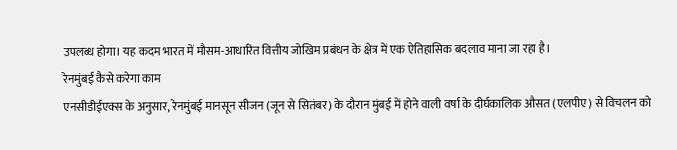उपलब्ध होगा। यह कदम भारत में मौसम-आधारित वित्तीय जोखिम प्रबंधन के क्षेत्र में एक ऐतिहासिक बदलाव माना जा रहा है।
रेनमुंबई कैसे करेगा काम
एनसीडीईएक्स के अनुसार, रेनमुंबई मानसून सीजन (जून से सितंबर) के दौरान मुंबई में होने वाली वर्षा के दीर्घकालिक औसत (एलपीए) से विचलन को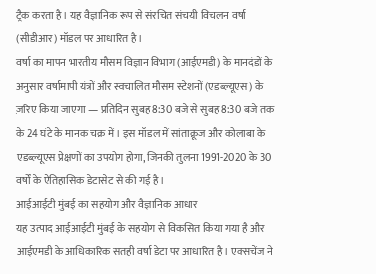ट्रैक करता है। यह वैज्ञानिक रूप से संरचित संचयी विचलन वर्षा (सीडीआर) मॉडल पर आधारित है।
वर्षा का मापन भारतीय मौसम विज्ञान विभाग (आईएमडी) के मानदंडों के अनुसार वर्षामापी यंत्रों और स्वचालित मौसम स्टेशनों (एडब्ल्यूएस) के ज़रिए किया जाएगा — प्रतिदिन सुबह 8:30 बजे से सुबह 8:30 बजे तक के 24 घंटे के मानक चक्र में। इस मॉडल में सांताक्रूज और कोलाबा के एडब्ल्यूएस प्रेक्षणों का उपयोग होगा, जिनकी तुलना 1991-2020 के 30 वर्षों के ऐतिहासिक डेटासेट से की गई है।
आईआईटी मुंबई का सहयोग और वैज्ञानिक आधार
यह उत्पाद आईआईटी मुंबई के सहयोग से विकसित किया गया है और आईएमडी के आधिकारिक सतही वर्षा डेटा पर आधारित है। एक्सचेंज ने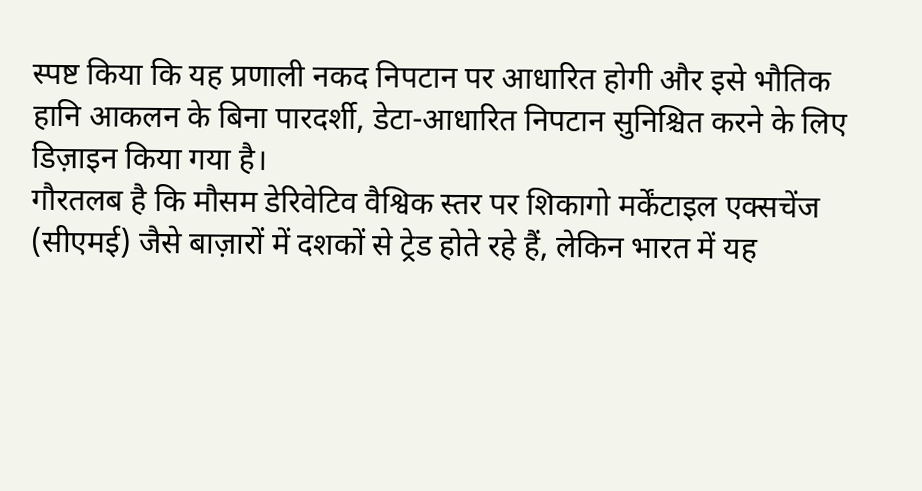स्पष्ट किया कि यह प्रणाली नकद निपटान पर आधारित होगी और इसे भौतिक हानि आकलन के बिना पारदर्शी, डेटा-आधारित निपटान सुनिश्चित करने के लिए डिज़ाइन किया गया है।
गौरतलब है कि मौसम डेरिवेटिव वैश्विक स्तर पर शिकागो मर्केंटाइल एक्सचेंज (सीएमई) जैसे बाज़ारों में दशकों से ट्रेड होते रहे हैं, लेकिन भारत में यह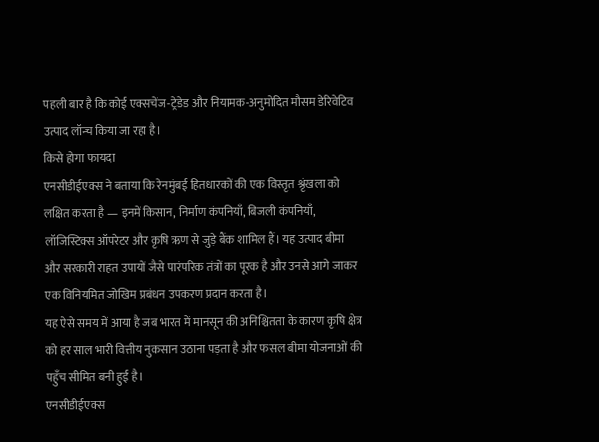पहली बार है कि कोई एक्सचेंज-ट्रेडेड और नियामक-अनुमोदित मौसम डेरिवेटिव उत्पाद लॉन्च किया जा रहा है।
किसे होगा फायदा
एनसीडीईएक्स ने बताया कि रेनमुंबई हितधारकों की एक विस्तृत श्रृंखला को लक्षित करता है — इनमें किसान, निर्माण कंपनियाँ, बिजली कंपनियाँ, लॉजिस्टिक्स ऑपरेटर और कृषि ऋण से जुड़े बैंक शामिल हैं। यह उत्पाद बीमा और सरकारी राहत उपायों जैसे पारंपरिक तंत्रों का पूरक है और उनसे आगे जाकर एक विनियमित जोखिम प्रबंधन उपकरण प्रदान करता है।
यह ऐसे समय में आया है जब भारत में मानसून की अनिश्चितता के कारण कृषि क्षेत्र को हर साल भारी वित्तीय नुकसान उठाना पड़ता है और फसल बीमा योजनाओं की पहुँच सीमित बनी हुई है।
एनसीडीईएक्स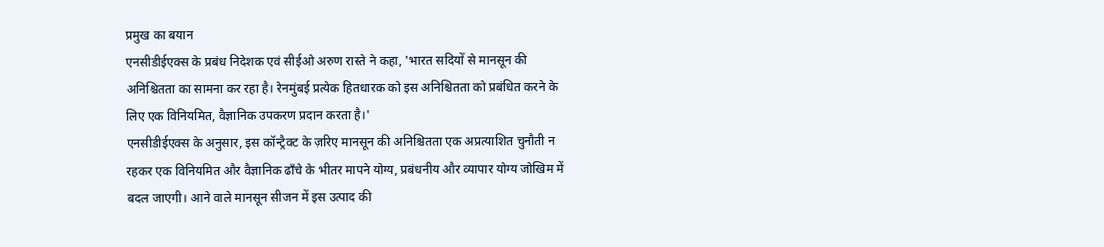प्रमुख का बयान
एनसीडीईएक्स के प्रबंध निदेशक एवं सीईओ अरुण रास्ते ने कहा, 'भारत सदियों से मानसून की अनिश्चितता का सामना कर रहा है। रेनमुंबई प्रत्येक हितधारक को इस अनिश्चितता को प्रबंधित करने के लिए एक विनियमित, वैज्ञानिक उपकरण प्रदान करता है।'
एनसीडीईएक्स के अनुसार, इस कॉन्ट्रैक्ट के ज़रिए मानसून की अनिश्चितता एक अप्रत्याशित चुनौती न रहकर एक विनियमित और वैज्ञानिक ढाँचे के भीतर मापने योग्य, प्रबंधनीय और व्यापार योग्य जोखिम में बदल जाएगी। आने वाले मानसून सीजन में इस उत्पाद की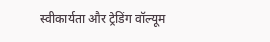स्वीकार्यता और ट्रेडिंग वॉल्यूम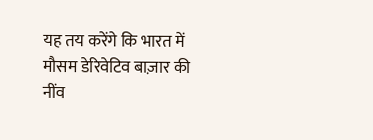यह तय करेंगे कि भारत में मौसम डेरिवेटिव बाज़ार की नींव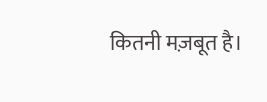कितनी मज़बूत है।